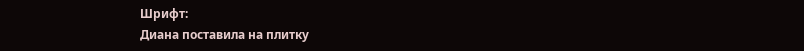Шрифт:
Диана поставила на плитку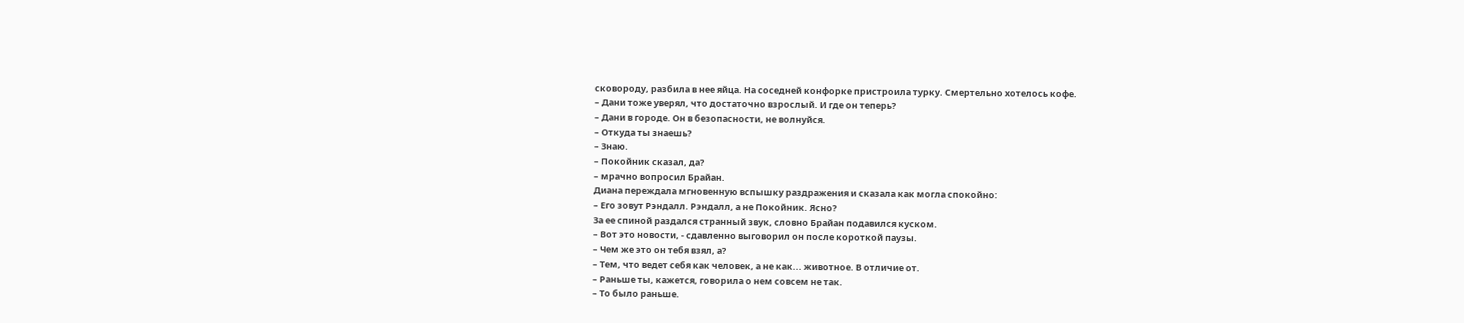сковороду, разбила в нее яйца. На соседней конфорке пристроила турку. Смертельно хотелось кофе.
– Дани тоже уверял, что достаточно взрослый. И где он теперь?
– Дани в городе. Он в безопасности, не волнуйся.
– Откуда ты знаешь?
– Знаю.
– Покойник сказал, да?
– мрачно вопросил Брайан.
Диана переждала мгновенную вспышку раздражения и сказала как могла спокойно:
– Его зовут Рэндалл. Рэндалл, а не Покойник. Ясно?
За ее спиной раздался странный звук, словно Брайан подавился куском.
– Вот это новости, - сдавленно выговорил он после короткой паузы.
– Чем же это он тебя взял, а?
– Тем, что ведет себя как человек, а не как... животное. В отличие от.
– Раньше ты, кажется, говорила о нем совсем не так.
– То было раньше.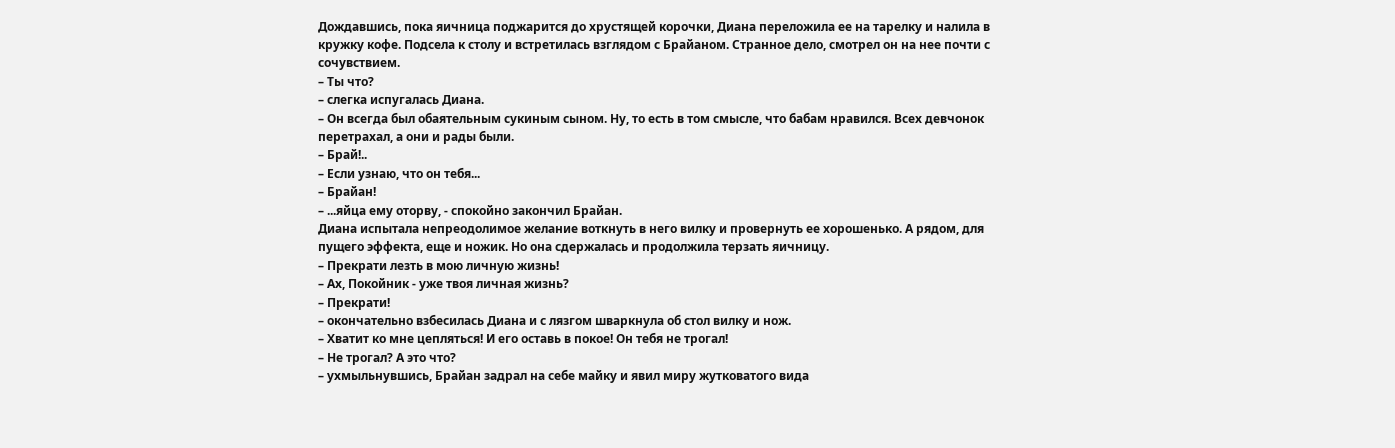Дождавшись, пока яичница поджарится до хрустящей корочки, Диана переложила ее на тарелку и налила в кружку кофе. Подсела к столу и встретилась взглядом с Брайаном. Странное дело, смотрел он на нее почти с сочувствием.
– Ты что?
– слегка испугалась Диана.
– Он всегда был обаятельным сукиным сыном. Ну, то есть в том смысле, что бабам нравился. Всех девчонок перетрахал, а они и рады были.
– Брай!..
– Если узнаю, что он тебя...
– Брайан!
– ...яйца ему оторву, - спокойно закончил Брайан.
Диана испытала непреодолимое желание воткнуть в него вилку и провернуть ее хорошенько. А рядом, для пущего эффекта, еще и ножик. Но она сдержалась и продолжила терзать яичницу.
– Прекрати лезть в мою личную жизнь!
– Ах, Покойник - уже твоя личная жизнь?
– Прекрати!
– окончательно взбесилась Диана и с лязгом шваркнула об стол вилку и нож.
– Хватит ко мне цепляться! И его оставь в покое! Он тебя не трогал!
– Не трогал? А это что?
– ухмыльнувшись, Брайан задрал на себе майку и явил миру жутковатого вида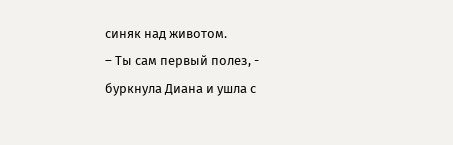синяк над животом.
– Ты сам первый полез, - буркнула Диана и ушла с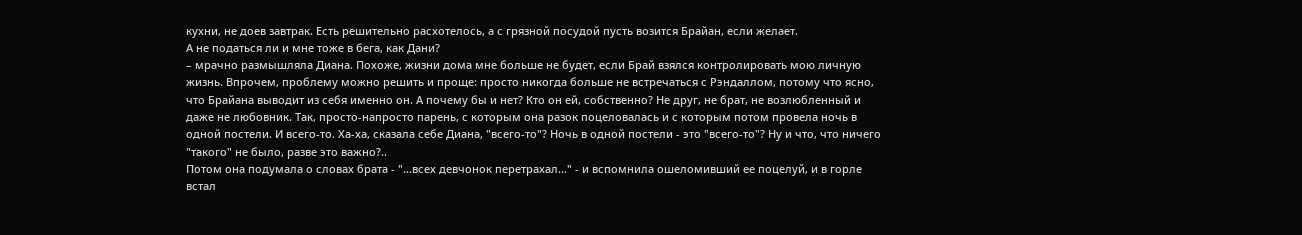кухни, не доев завтрак. Есть решительно расхотелось, а с грязной посудой пусть возится Брайан, если желает.
А не податься ли и мне тоже в бега, как Дани?
– мрачно размышляла Диана. Похоже, жизни дома мне больше не будет, если Брай взялся контролировать мою личную жизнь. Впрочем, проблему можно решить и проще: просто никогда больше не встречаться с Рэндаллом, потому что ясно, что Брайана выводит из себя именно он. А почему бы и нет? Кто он ей, собственно? Не друг, не брат, не возлюбленный и даже не любовник. Так, просто-напросто парень, с которым она разок поцеловалась и с которым потом провела ночь в одной постели. И всего-то. Ха-ха, сказала себе Диана, "всего-то"? Ночь в одной постели - это "всего-то"? Ну и что, что ничего "такого" не было, разве это важно?..
Потом она подумала о словах брата - "...всех девчонок перетрахал..." - и вспомнила ошеломивший ее поцелуй, и в горле встал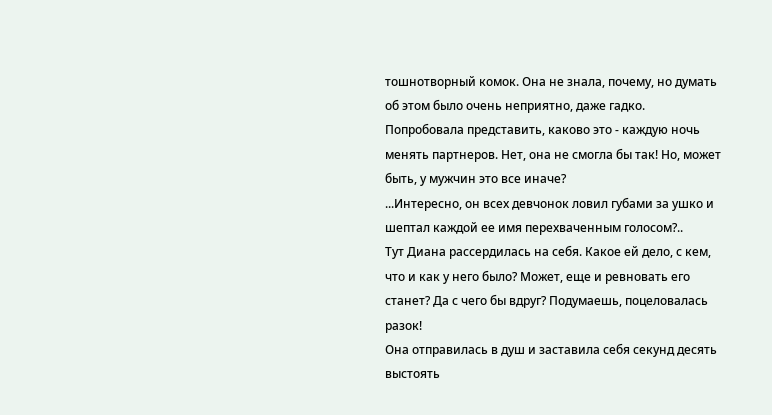тошнотворный комок. Она не знала, почему, но думать об этом было очень неприятно, даже гадко. Попробовала представить, каково это - каждую ночь менять партнеров. Нет, она не смогла бы так! Но, может быть, у мужчин это все иначе?
...Интересно, он всех девчонок ловил губами за ушко и шептал каждой ее имя перехваченным голосом?..
Тут Диана рассердилась на себя. Какое ей дело, с кем, что и как у него было? Может, еще и ревновать его станет? Да с чего бы вдруг? Подумаешь, поцеловалась разок!
Она отправилась в душ и заставила себя секунд десять выстоять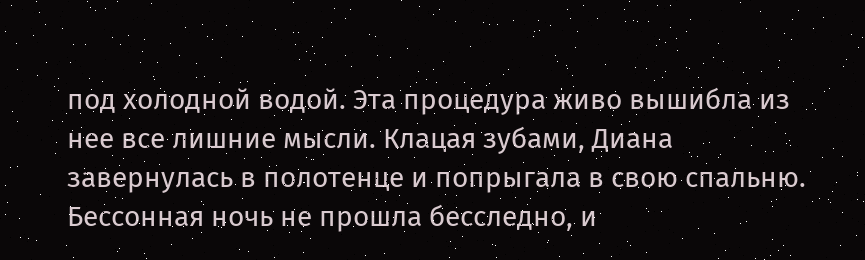под холодной водой. Эта процедура живо вышибла из нее все лишние мысли. Клацая зубами, Диана завернулась в полотенце и попрыгала в свою спальню. Бессонная ночь не прошла бесследно, и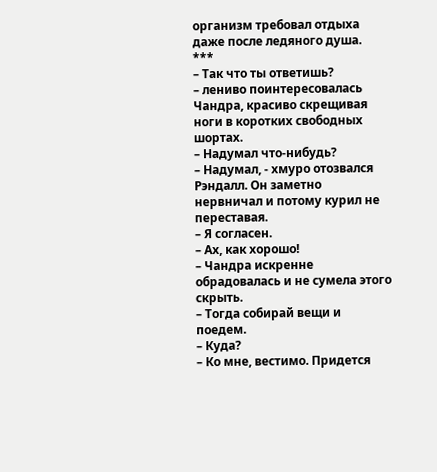организм требовал отдыха даже после ледяного душа.
***
– Так что ты ответишь?
– лениво поинтересовалась Чандра, красиво скрещивая ноги в коротких свободных шортах.
– Надумал что-нибудь?
– Надумал, - хмуро отозвался Рэндалл. Он заметно нервничал и потому курил не переставая.
– Я согласен.
– Ах, как хорошо!
– Чандра искренне обрадовалась и не сумела этого скрыть.
– Тогда собирай вещи и поедем.
– Куда?
– Ко мне, вестимо. Придется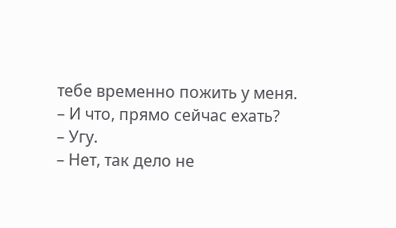тебе временно пожить у меня.
– И что, прямо сейчас ехать?
– Угу.
– Нет, так дело не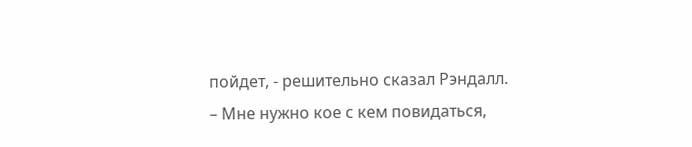пойдет, - решительно сказал Рэндалл.
– Мне нужно кое с кем повидаться,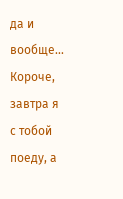да и вообще... Короче, завтра я с тобой поеду, а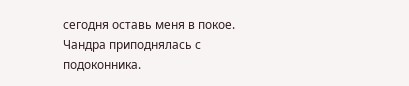сегодня оставь меня в покое.
Чандра приподнялась с подоконника.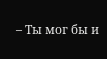– Ты мог бы и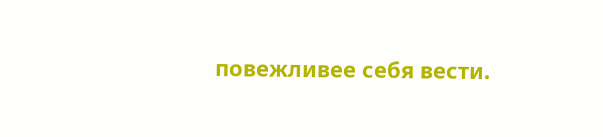повежливее себя вести.